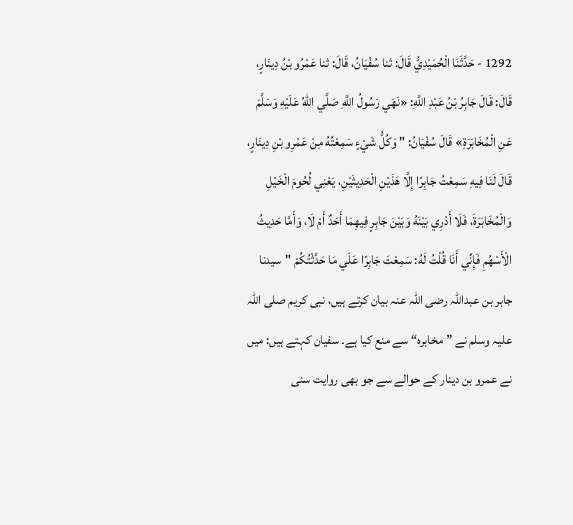1292 - حَدَّثَنَا الْحُمَيْدِيُّ قَالَ: ثنا سُفْيَانُ، قَالَ: ثنا عَمْرُو بْنُ دِينَارٍ، قَالَ: قَالَ جَابِرُ بْنُ عَبْدِ اللَّهِ: «نَهَي رَسُولُ اللَّهِ صَلَّي اللهُ عَلَيْهِ وَسَلَّمَ عَنِ الْمُخَابَرَةِ» قَالَ سُفْيَانُ: " وَكُلُّ شَيْءٍ سَمِعْتُهُ مِنْ عَمْرِو بْنِ دِينَارٍ، قَالَ لَنَا فِيهِ سَمِعْتُ جَابِرًا إِلَّا هَذَيْنِ الْحَدِيثَيْنِ، يَعْنِي لُحُومَ الْخَيْلِ وَالْمُخَابَرَةَ، فَلَا أَدْرِي بَيْنَهُ وَبَيْنَ جَابِرٍ فِيهِمَا أَحَدٌ أَمْ لَا، وَأَمَّا حَدِيثُ الْأَسْهُمِ فَإِنِّي أَنَا قُلْتُ لَهُ: سَمِعْتَ جَابِرًا عَلَي مَا حَدَّثْتُكُمْ "سیدنا جابر بن عبداللہ رضی اللہ عنہ بیان کرتے ہیں، نبی کریم صلی اللہ علیہ وسلم نے ”مخابرہ“ سے منع کیا ہے۔ سفیان کہتے ہیں: میں نے عمرو بن دینار کے حوالے سے جو بھی روایت سنی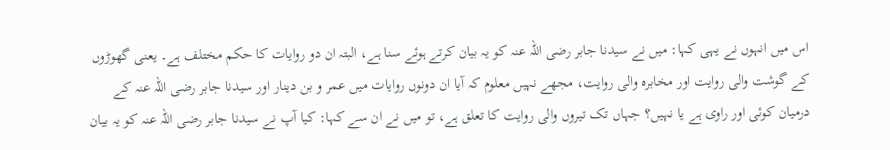اس میں انہوں نے یہی کہا: میں نے سیدنا جابر رضی اللہ عنہ کو یہ بیان کرتے ہوئے سنا ہے، البتہ ان دو روایات کا حکم مختلف ہے۔ یعنی گھوڑوں کے گوشت والی روایت اور مخابرہ والی روایت، مجھے نہیں معلوم کہ آیا ان دونوں روایات میں عمر و بن دینار اور سیدنا جابر رضی اللہ عنہ کے درمیان کوئی اور راوی ہے یا نہیں؟ جہاں تک تیروں والی روایت کا تعلق ہے، تو میں نے ان سے کہا: کیا آپ نے سیدنا جابر رضی اللہ عنہ کو یہ بیان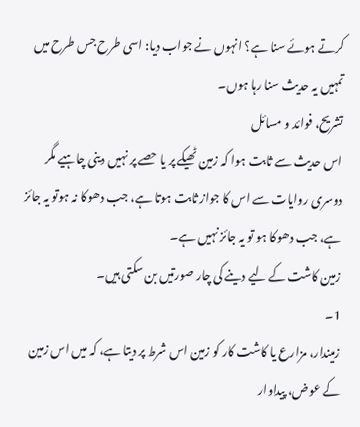کرتے ہوئے سنا ہے؟ انہوں نے جواب دیا: اسی طرح جس طرح میں تمہیں یہ حدیث سنا رہا ہوں۔
تشریح، فوائد و مسائل
اس حدیث سے ثابت ہوا کہ زمین ٹھیکے پر یا حصے پر نہیں دینی چاہیے مگر دوسری روایات سے اس کا جواز ثابت ہوتا ہے، جب دھوکا نہ ہوتو یہ جائز ہے، جب دھوکا ہو تو یہ جائز نہیں ہے۔
زمین کاشت کے لیے دینے کی چار صورتیں بن سکتی ہیں۔
1۔
زمیندار، مزارع یا کاشت کار کو زمین اس شرط پر دیتا ہے، کہ میں اس زمین کے عوض، پیداوار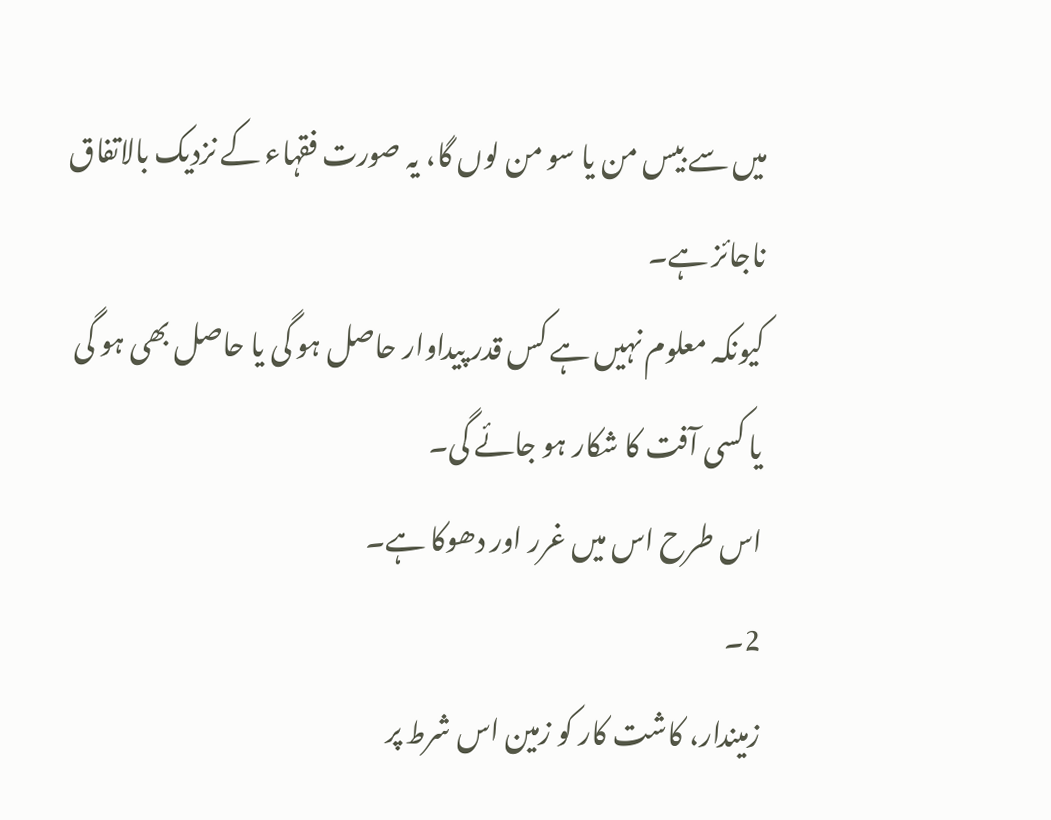میں سے بیس من یا سو من لوں گا، یہ صورت فقہاء کے نزدیک بالاتفاق ناجائز ہے۔
کیونکہ معلوم نہیں ہے کس قدر پیداوار حاصل ہو گی یا حاصل بھی ہو گی یا کسی آفت کا شکار ہو جائے گی۔
اس طرح اس میں غرر اور دھوکا ہے۔
2۔
زمیندار، کاشت کار کو زمین اس شرط پر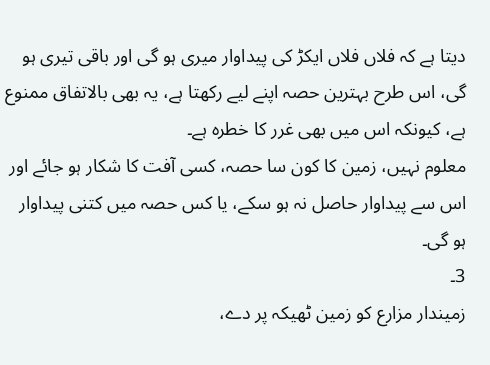دیتا ہے کہ فلاں فلاں ایکڑ کی پیداوار میری ہو گی اور باقی تیری ہو گی، اس طرح بہترین حصہ اپنے لیے رکھتا ہے، یہ بھی بالاتفاق ممنوع ہے، کیونکہ اس میں بھی غرر کا خطرہ ہے۔
معلوم نہیں، زمین کا کون سا حصہ، کسی آفت کا شکار ہو جائے اور اس سے پیداوار حاصل نہ ہو سکے، یا کس حصہ میں کتنی پیداوار ہو گی۔
3۔
زمیندار مزارع کو زمین ٹھیکہ پر دے،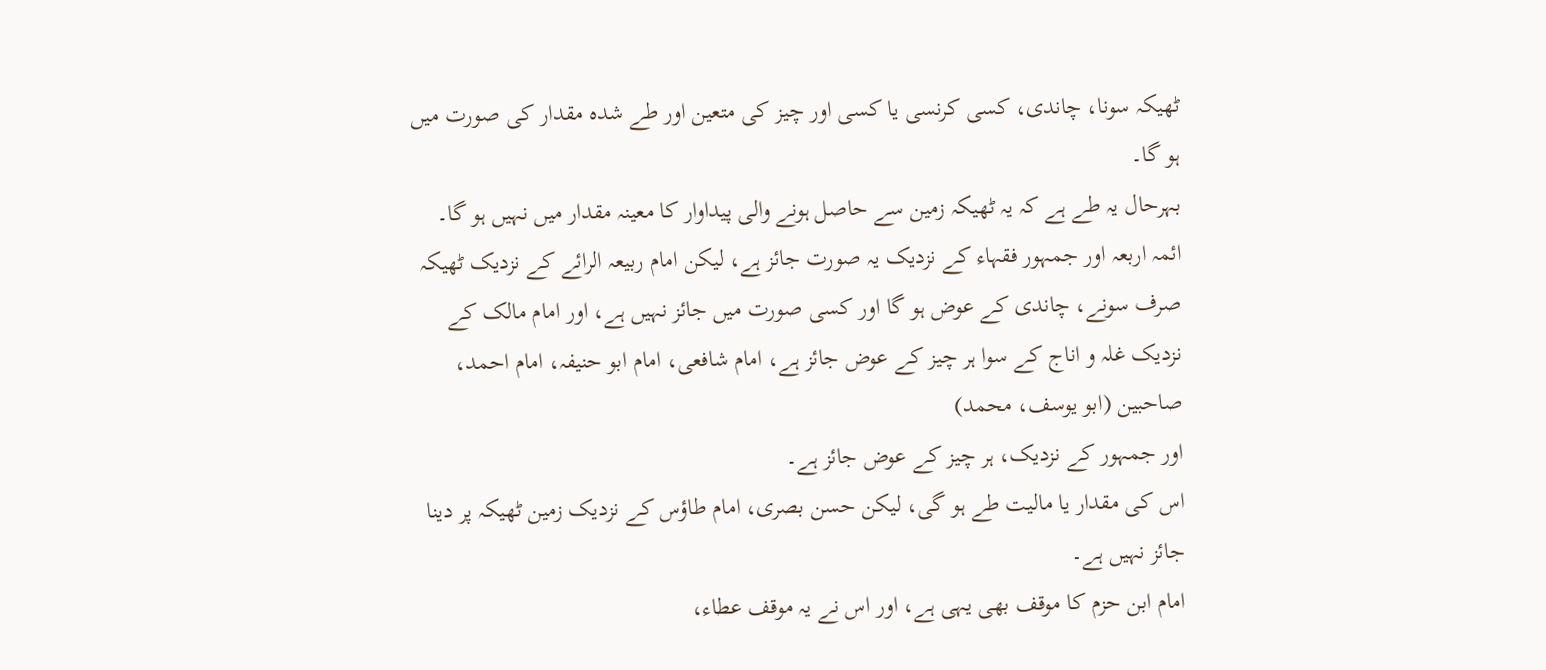ٹھیکہ سونا، چاندی، کسی کرنسی یا کسی اور چیز کی متعین اور طے شدہ مقدار کی صورت میں ہو گا۔
بہرحال یہ طے ہے کہ یہ ٹھیکہ زمین سے حاصل ہونے والی پیداوار کا معینہ مقدار میں نہیں ہو گا۔
ائمہ اربعہ اور جمہور فقہاء کے نزدیک یہ صورت جائز ہے، لیکن امام ربیعہ الرائے کے نزدیک ٹھیکہ صرف سونے، چاندی کے عوض ہو گا اور کسی صورت میں جائز نہیں ہے، اور امام مالک کے نزدیک غلہ و اناج کے سوا ہر چیز کے عوض جائز ہے، امام شافعی، امام ابو حنیفہ، امام احمد، صاحبین (ابو یوسف، محمد)
اور جمہور کے نزدیک، ہر چیز کے عوض جائز ہے۔
اس کی مقدار یا مالیت طے ہو گی، لیکن حسن بصری، امام طاؤس کے نزدیک زمین ٹھیکہ پر دینا جائز نہیں ہے۔
امام ابن حزم کا موقف بھی یہی ہے، اور اس نے یہ موقف عطاء،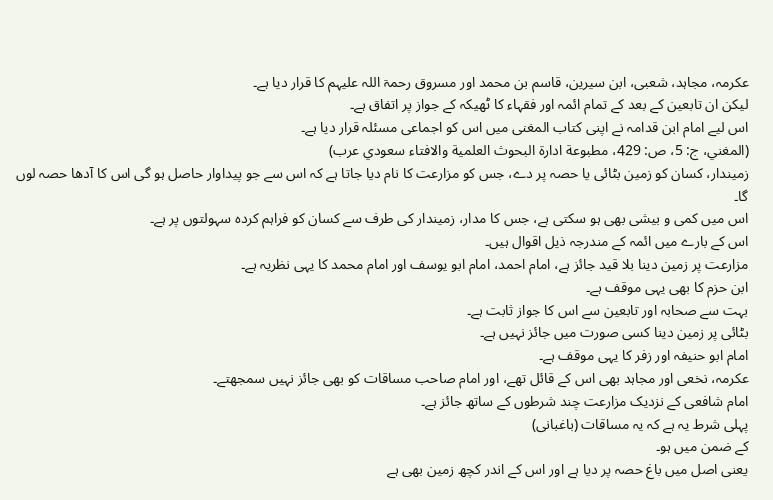عکرمہ، مجاہد، شعبی، ابن سیرین، قاسم بن محمد اور مسروق رحمۃ اللہ علیہم کا قرار دیا ہے۔
لیکن ان تابعین کے بعد کے تمام ائمہ اور فقہاء کا ٹھیکہ کے جواز پر اتفاق ہے۔
اس لیے امام ابن قدامہ نے اپنی کتاب المغنی میں اس کو اجماعی مسئلہ قرار دیا ہے۔
(المغني، ج: 5، ص: 429، مطبوعة ادارۃ البحوث العلمیة والافتاء سعودي عرب)
زمیندار، کسان کو زمین بٹائی یا حصہ پر دے، جس کو مزارعت کا نام دیا جاتا ہے کہ اس سے جو پیداوار حاصل ہو گی اس کا آدھا حصہ لوں گا۔
اس میں کمی و بیشی بھی ہو سکتی ہے، جس کا مدار، زمیندار کی طرف سے کسان کو فراہم کردہ سہولتوں پر ہے۔
اس کے بارے میں ائمہ کے مندرجہ ذیل اقوال ہیں۔
مزارعت پر زمین دینا بلا قید جائز ہے، امام احمد، امام ابو یوسف اور امام محمد کا یہی نظریہ ہے۔
ابن حزم کا بھی یہی موقف ہے۔
بہت سے صحابہ اور تابعین سے اس کا جواز ثابت ہے۔
بٹائی پر زمین دینا کسی صورت میں جائز نہیں ہے۔
امام ابو حنیفہ اور زفر کا یہی موقف ہے۔
عکرمہ، نخعی اور مجاہد بھی اس کے قائل تھے، اور امام صاحب مساقات کو بھی جائز نہیں سمجھتے۔
امام شافعی کے نزدیک مزارعت چند شرطوں کے ساتھ جائز ہے۔
پہلی شرط یہ ہے کہ یہ مساقات (باغبانی)
کے ضمن میں ہو۔
یعنی اصل میں باغ حصہ پر دیا ہے اور اس کے اندر کچھ زمین بھی ہے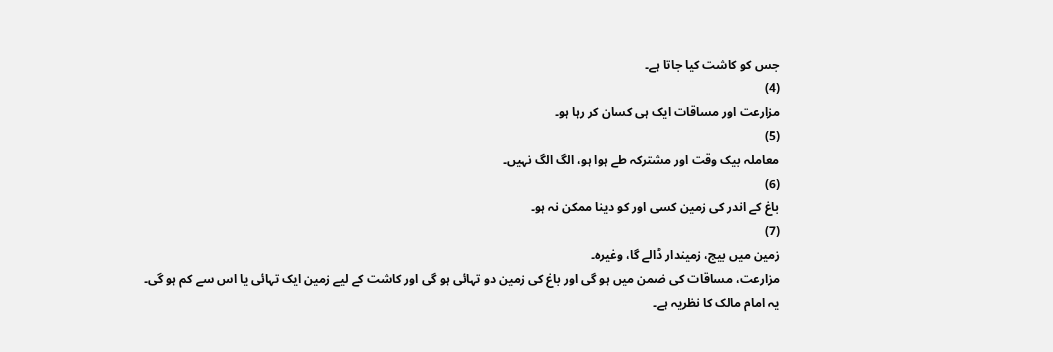جس کو کاشت کیا جاتا ہے۔
(4)
مزارعت اور مساقات ایک ہی کسان کر رہا ہو۔
(5)
معاملہ بیک وقت اور مشترکہ طے ہوا ہو، الگ الگ نہیں۔
(6)
باغ کے اندر کی زمین کسی اور کو دینا ممکن نہ ہو۔
(7)
زمین میں بیج، زمیندار ڈالے گا، وغیرہ۔
مزارعت، مساقات کی ضمن میں ہو گی اور باغ کی زمین دو تہائی ہو گی اور کاشت کے لیے زمین ایک تہائی یا اس سے کم ہو گی۔
یہ امام مالک کا نظریہ ہے۔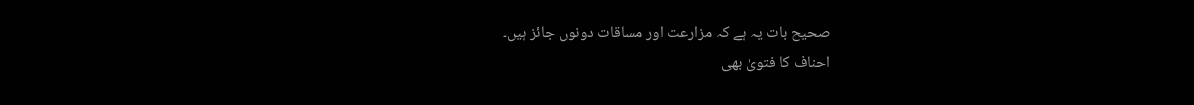صحیح بات یہ ہے کہ مزارعت اور مساقات دونوں جائز ہیں۔
احناف کا فتویٰ بھی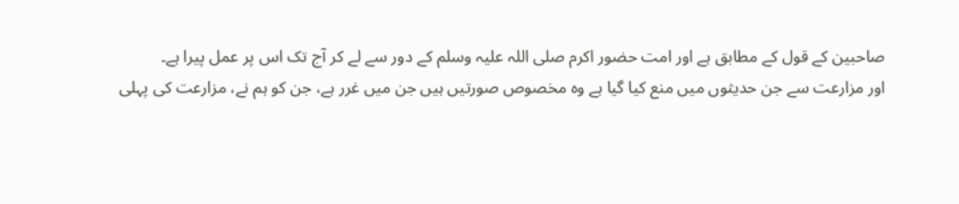صاحبین کے قول کے مطابق ہے اور امت حضور اکرم صلی اللہ علیہ وسلم کے دور سے لے کر آج تک اس پر عمل پیرا ہے۔
اور مزارعت سے جن حدیثوں میں منع کیا گیا ہے وہ مخصوص صورتیں ہیں جن میں غرر ہے، جن کو ہم نے، مزارعت کی پہلی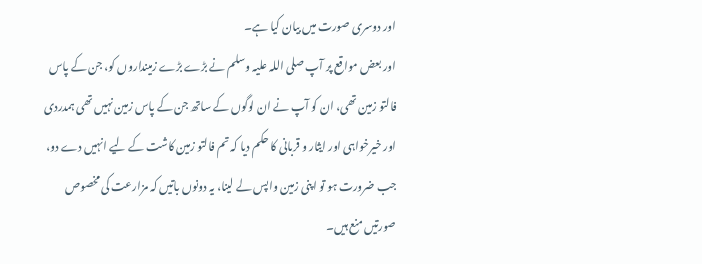اور دوسری صورت میں بیان کیا ہے۔
اور بعض مواقع پر آپ صلی اللہ علیہ وسلم نے بڑے بڑے زمینداروں کو، جن کے پاس فالتو زمین تھی، ان کو آپ نے ان لوگوں کے ساتھ جن کے پاس زمین نہیں تھی ہمدردی اور خیرخواہی اور ایثار و قربانی کا حکم دیا کہ تم فالتو زمین کاشت کے لیے انہیں دے دو، جب ضرورت ہو تو اپنی زمین واپس لے لینا، یہ دونوں باتیں کہ مزارعت کی مخصوص صورتیں منع ہیں۔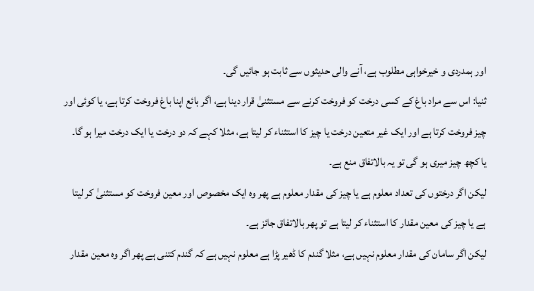اور ہمدردی و خیرخواہی مطلوب ہے، آنے والی حدیثوں سے ثابت ہو جائیں گی۔
ثنیا: اس سے مراد باغ کے کسی درخت کو فروخت کرنے سے مستثنیٰ قرار دینا ہے، اگر بائع اپنا باغ فروخت کرتا ہے، یا کوئی اور چیز فروخت کرتا ہے اور ایک غیر متعین درخت یا چیز کا استثناء کر لیتا ہے، مثلا کہے کہ دو درخت یا ایک درخت میرا ہو گا۔
یا کچھ چیز میری ہو گی تو یہ بالاتفاق منع ہے۔
لیکن اگر درختوں کی تعداد معلوم ہے یا چیز کی مقدار معلوم ہے پھر وہ ایک مخصوص اور معین فروخت کو مستثنیٰ کر لیتا ہے یا چیز کی معین مقدار کا استثناء کر لیتا ہے تو پھر بالاتفاق جائز ہے۔
لیکن اگر سامان کی مقدار معلوم نہیں ہے، مثلا گندم کا ڈھیر پڑا ہے معلوم نہیں ہے کہ گندم کتنی ہے پھر اگر وہ معین مقدار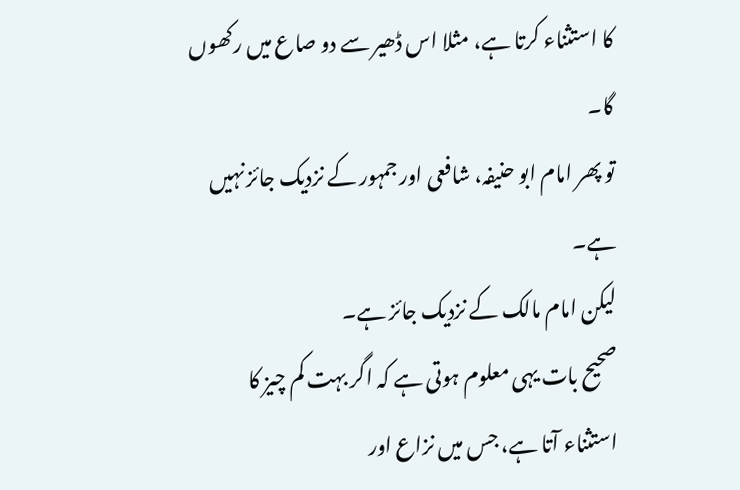کا استثناء کرتا ہے، مثلا اس ڈھیر سے دو صاع میں رکھوں گا۔
تو پھر امام ابو حنیفہ، شافعی اور جمہور کے نزدیک جائز نہیں ہے۔
لیکن امام مالک کے نزدیک جائز ہے۔
صحیح بات یہی معلوم ہوتی ہے کہ اگر بہت کم چیز کا استثناء آتا ہے، جس میں نزاع اور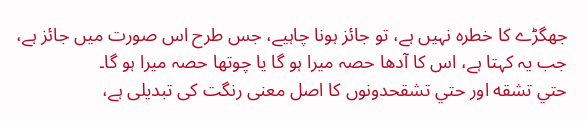جھگڑے کا خطرہ نہیں ہے، تو جائز ہونا چاہیے، جس طرح اس صورت میں جائز ہے، جب یہ کہتا ہے، اس کا آدھا حصہ میرا ہو گا یا چوتھا حصہ میرا ہو گا۔
حتي تشقه اور حتي تشقحدونوں کا اصل معنی رنگت کی تبدیلی ہے،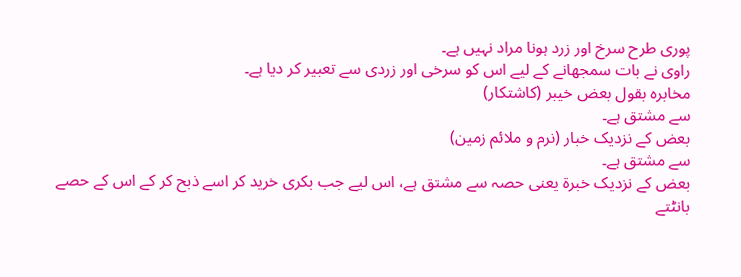پوری طرح سرخ اور زرد ہونا مراد نہیں ہے۔
راوی نے بات سمجھانے کے لیے اس کو سرخی اور زردی سے تعبیر کر دیا ہے۔
مخابره بقول بعض خیبر (کاشتکار)
سے مشتق ہے۔
بعض کے نزدیک خبار (نرم و ملائم زمین)
سے مشتق ہے۔
بعض کے نزدیک خبرۃ یعنی حصہ سے مشتق ہے، اس لیے جب بکری خرید کر اسے ذبح کر کے اس کے حصے بانٹتے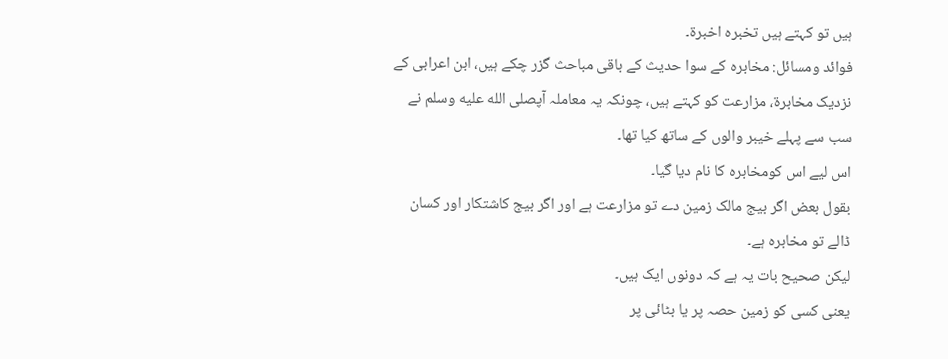ہیں تو کہتے ہیں تخبره اخبرة۔
فوائد ومسائل: مخابرہ کے سوا حدیث کے باقی مباحث گزر چکے ہیں، ابن اعرابی کے نزدیک مخابرۃ، مزارعت کو کہتے ہیں، چونکہ یہ معاملہ آپصلى الله عليه وسلم نے سب سے پہلے خیبر والوں کے ساتھ کیا تھا۔
اس لیے اس کومخابرہ کا نام دیا گیا۔
بقول بعض اگر بیج مالک زمین دے تو مزارعت ہے اور اگر بیج کاشتکار اور کسان ڈالے تو مخابرہ ہے۔
لیکن صحیح بات یہ ہے کہ دونوں ایک ہیں۔
یعنی کسی کو زمین حصہ پر یا بٹائی پر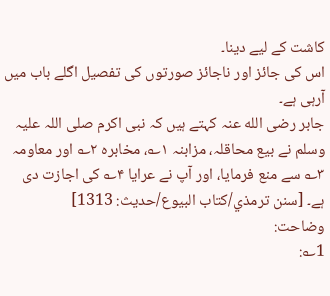کاشت کے لیے دینا۔
اس کی جائز اور ناجائز صورتوں کی تفصیل اگلے باب میں آرہی ہے۔
جابر رضی الله عنہ کہتے ہیں کہ نبی اکرم صلی اللہ علیہ وسلم نے بیع محاقلہ، مزابنہ ۱؎، مخابرہ ۲؎ اور معاومہ ۳؎ سے منع فرمایا، اور آپ نے عرایا ۴؎ کی اجازت دی ہے۔ [سنن ترمذي/كتاب البيوع/حدیث: 1313]
وضاحت:
1؎: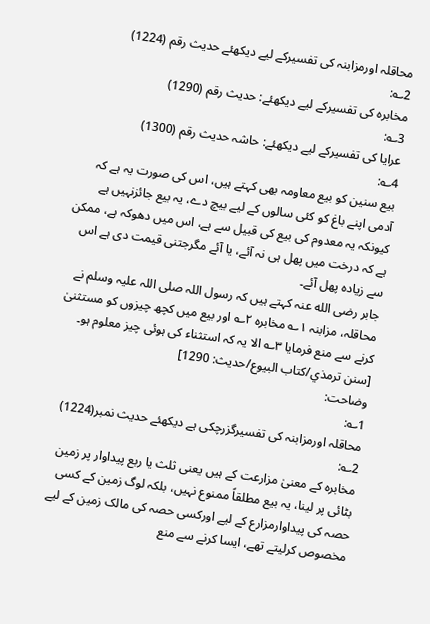محاقلہ اورمزابنہ کی تفسیرکے لیے دیکھئے حدیث رقم (1224)
2؎:
مخابرہ کی تفسیرکے لیے دیکھئے: حدیث رقم (1290)
3؎:
عرایا کی تفسیرکے لیے دیکھئے: حاشہ حدیث رقم (1300)
4؎:
بیع سنین کو بیع معاومہ بھی کہتے ہیں، اس کی صورت یہ ہے کہ آدمی اپنے باغ کو کئی سالوں کے لیے بیچ دے، یہ بیع جائزنہیں ہے کیونکہ یہ معدوم کی بیع کی قبیل سے ہے، اس میں دھوکہ ہے، ممکن ہے کہ درخت میں پھل ہی نہ آئے، یا آئے مگرجتنی قیمت دی ہے اس سے زیادہ پھل آئے۔
جابر رضی الله عنہ کہتے ہیں کہ رسول اللہ صلی اللہ علیہ وسلم نے محاقلہ، مزابنہ ۱؎ مخابرہ ۲؎ اور بیع میں کچھ چیزوں کو مستثنیٰ کرنے سے منع فرمایا ۳؎ الا یہ کہ استثناء کی ہوئی چیز معلوم ہو۔ [سنن ترمذي/كتاب البيوع/حدیث: 1290]
وضاحت:
1؎:
محاقلہ اورمزابنہ کی تفسیرگزرچکی ہے دیکھئے حدیث نمبر(1224)
2؎:
مخابرہ کے معنیٰ مزارعت کے ہیں یعنی ثلث یا ربع پیداوار پر زمین بٹائی پر لینا، یہ بیع مطلقاً ممنوع نہیں، بلکہ لوگ زمین کے کسی حصہ کی پیداوارمزارع کے لیے اورکسی حصہ کی مالک زمین کے لیے مخصوص کرلیتے تھے، ایسا کرنے سے منع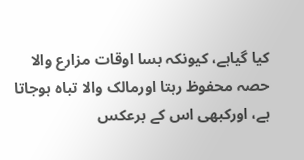کیا گیاہے، کیونکہ بسا اوقات مزارع والا حصہ محفوظ رہتا اورمالک والا تباہ ہوجاتا ہے، اورکبھی اس کے برعکس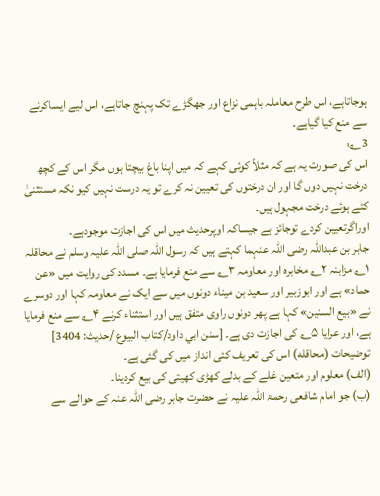ہوجاتاہے، اس طرح معاملہ باہمی نزاع اور جھگڑے تک پہنچ جاتاہے، اس لیے ایساکرنے سے منع کیا گیاہے۔
3؎:
اس کی صورت یہ ہے کہ مثلاً کوئی کہے کہ میں اپنا باغ بیچتا ہوں مگر اس کے کچھ درخت نہیں دوں گا اور ان درختوں کی تعیین نہ کرے تو یہ درست نہیں کیو نکہ مستثنیٰ کئے ہوئے درخت مجہول ہیں۔
اوراگرتعیین کردے توجائز ہے جیساکہ اوپرحدیث میں اس کی اجازت موجودہے۔
جابر بن عبداللہ رضی اللہ عنہما کہتے ہیں کہ رسول اللہ صلی اللہ علیہ وسلم نے محاقلہ ۱؎ مزابنہ ۲؎ مخابرہ اور معاومہ ۳؎ سے منع فرمایا ہے۔ مسدد کی روایت میں «عن حماد» ہے اور ابوزبیر اور سعید بن میناء دونوں میں سے ایک نے معاومہ کہا اور دوسرے نے «بيع السنين» کہا ہے پھر دونوں راوی متفق ہیں اور استثناء کرنے ۴؎ سے منع فرمایا ہے، اور عرایا ۵؎ کی اجازت دی ہے۔ [سنن ابي داود/كتاب البيوع /حدیث: 3404]
توضیحات (محاقله) اس کی تعریف کئی انداز میں کی گئی ہے۔
(الف) معلوم اور متعین غلے کے بدلے کھڑی کھیتی کی بیع کردینا۔
(ب) جو امام شافعی رحمۃ اللہ علیہ نے حضرت جابر رضی اللہ عنہ کے حوالے سے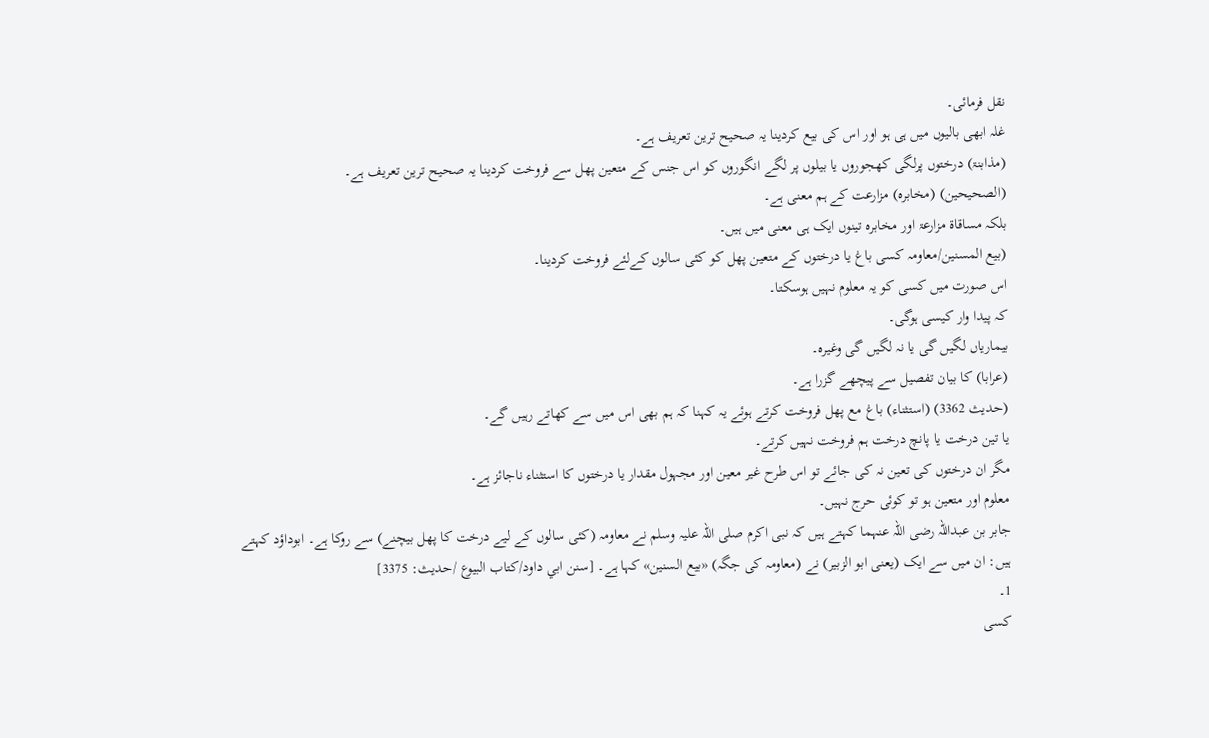نقل فرمائی۔
غلہ ابھی بالیوں میں ہی ہو اور اس کی بیع کردینا یہ صحیح ترین تعریف ہے۔
(مذابنۃ) درختوں پرلگی کھجوروں یا بیلوں پر لگے انگوروں کو اس جنس کے متعین پھل سے فروخت کردینا یہ صحیح ترین تعریف ہے۔
(الصحیحین) (مخابرہ) مزارعت کے ہم معنی ہے۔
بلکہ مساقاۃ مزارعۃ اور مخابرہ تینوں ایک ہی معنی میں ہیں۔
(بیع المسنین/معاومہ کسی باغ یا درختوں کے متعین پھل کو کئی سالوں کےلئے فروخت کردینا۔
اس صورت میں کسی کو یہ معلوم نہیں ہوسکتا۔
کہ پیدا وار کیسی ہوگی۔
بیماریاں لگیں گی یا نہ لگیں گی وغیرہ۔
(عرابا) کا بیان تفصیل سے پیچھے گزرا ہے۔
(حدیث 3362) (استثناء) باغ مع پھل فروخت کرتے ہوئے یہ کہنا کہ ہم بھی اس میں سے کھاتے رہیں گے۔
یا تین درخت یا پانچ درخت ہم فروخت نہیں کرتے۔
مگر ان درختوں کی تعین نہ کی جائے تو اس طرح غیر معین اور مجہول مقدار یا درختوں کا استثناء ناجائز ہے۔
معلوم اور متعین ہو تو کوئی حرج نہیں۔
جابر بن عبداللہ رضی اللہ عنہما کہتے ہیں کہ نبی اکرم صلی اللہ علیہ وسلم نے معاومہ (کئی سالوں کے لیے درخت کا پھل بیچنے) سے روکا ہے۔ ابوداؤد کہتے ہیں: ان میں سے ایک (یعنی ابو الزبیر) نے (معاومہ کی جگہ) «بيع السنين» کہا ہے۔ [سنن ابي داود/كتاب البيوع /حدیث: 3375]
1۔
کسی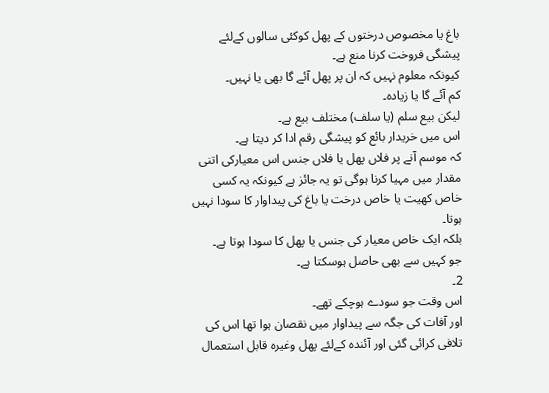باغ یا مخصوص درختوں کے پھل کوکئی سالوں کےلئے پیشگی فروخت کرنا منع ہے۔
کیونکہ معلوم نہیں کہ ان پر پھل آئے گا بھی یا نہیں۔
کم آئے گا یا زیادہ۔
لیکن بیع سلم (یا سلف) مختلف بیع ہے۔
اس میں خریدار بائع کو پیشگی رقم ادا کر دیتا ہے۔
کہ موسم آنے پر فلاں پھل یا فلاں جنس اس معیارکی اتنی مقدار میں مہیا کرنا ہوگی تو یہ جائز ہے کیونکہ یہ کسی خاص کھیت یا خاص درخت یا باغ کی پیداوار کا سودا نہیں ہوتا۔
بلکہ ایک خاص معیار کی جنس یا پھل کا سودا ہوتا ہے۔
جو کہیں سے بھی حاصل ہوسکتا ہے۔
2۔
اس وقت جو سودے ہوچکے تھے۔
اور آفات کی جگہ سے پیداوار میں نقصان ہوا تھا اس کی تلافی کرائی گئی اور آئندہ کےلئے پھل وغیرہ قابل استعمال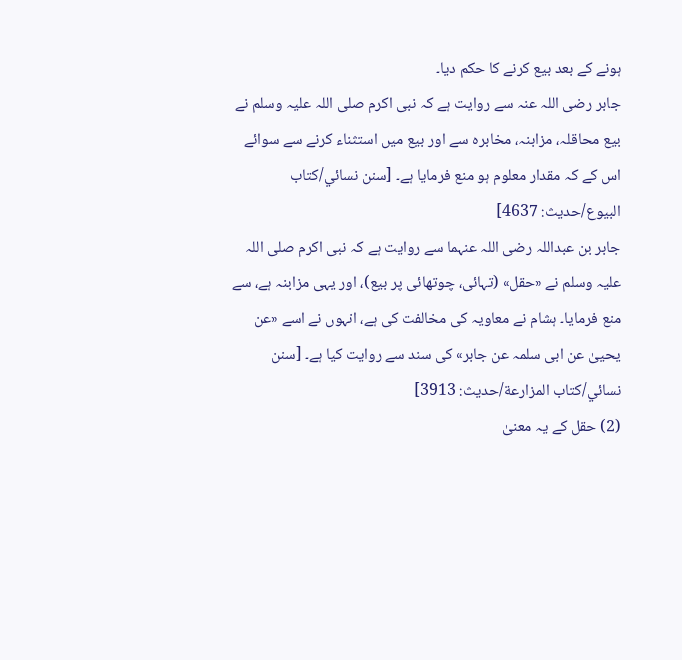ہونے کے بعد بیع کرنے کا حکم دیا۔
جابر رضی اللہ عنہ سے روایت ہے کہ نبی اکرم صلی اللہ علیہ وسلم نے بیع محاقلہ، مزابنہ، مخابرہ سے اور بیع میں استثناء کرنے سے سوائے اس کے کہ مقدار معلوم ہو منع فرمایا ہے۔ [سنن نسائي/كتاب البيوع/حدیث: 4637]
جابر بن عبداللہ رضی اللہ عنہما سے روایت ہے کہ نبی اکرم صلی اللہ علیہ وسلم نے «حقل» (تہائی، چوتھائی پر بیع)، اور یہی مزابنہ ہے، سے منع فرمایا۔ ہشام نے معاویہ کی مخالفت کی ہے، انہوں نے اسے «عن یحییٰ عن ابی سلمہ عن جابر» کی سند سے روایت کیا ہے۔ [سنن نسائي/كتاب المزارعة/حدیث: 3913]
(2) حقل کے یہ معنیٰ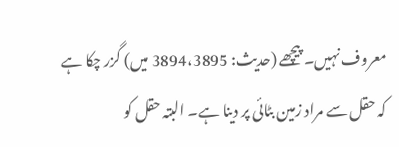معروف نہیں۔ پیچھے (حدیث: 3894،3895 میں) گزر چکا ہے کہ حقل سے مراد زمین بٹائی پر دینا ہے۔ البتہ حقل کو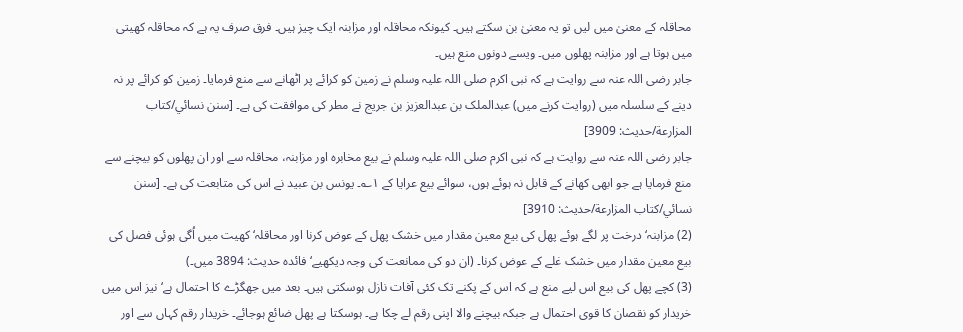محاقلہ کے معنیٰ میں لیں تو یہ معنیٰ بن سکتے ہیں۔ کیونکہ محاقلہ اور مزابنہ ایک چیز ہیں۔ فرق صرف یہ ہے کہ محاقلہ کھیتی میں ہوتا ہے اور مزابنہ پھلوں میں۔ ویسے دونوں منع ہیں۔
جابر رضی اللہ عنہ سے روایت ہے کہ نبی اکرم صلی اللہ علیہ وسلم نے زمین کو کرائے پر اٹھانے سے منع فرمایا۔ زمین کو کرائے پر نہ دینے کے سلسلہ میں (روایت کرنے میں) عبدالملک بن عبدالعزیز بن جریج نے مطر کی موافقت کی ہے۔ [سنن نسائي/كتاب المزارعة/حدیث: 3909]
جابر رضی اللہ عنہ سے روایت ہے کہ نبی اکرم صلی اللہ علیہ وسلم نے بیع مخابرہ اور مزابنہ، محاقلہ سے اور ان پھلوں کو بیچنے سے منع فرمایا ہے جو ابھی کھانے کے قابل نہ ہوئے ہوں، سوائے بیع عرایا کے ۱؎۔ یونس بن عبید نے اس کی متابعت کی ہے۔ [سنن نسائي/كتاب المزارعة/حدیث: 3910]
(2) مزابنہ‘ درخت پر لگے ہوئے پھل کی بیع معین مقدار میں خشک پھل کے عوض کرنا اور محاقلہ‘ کھیت میں اُگی ہوئی فصل کی بیع معین مقدار میں خشک غلے کے عوض کرنا۔ (ان دو کی ممانعت کی وجہ دیکھیے‘ فائدہ حدیث: 3894 میں۔)
(3) کچے پھل کی بیع اس لیے منع ہے کہ اس کے پکنے تک کئی آفات نازل ہوسکتی ہیں۔ بعد میں جھگڑے کا احتمال ہے‘ نیز اس میں خریدار کو نقصان کا قوی احتمال ہے جبکہ بیچنے والا اپنی رقم لے چکا ہے۔ ہوسکتا ہے پھل ضائع ہوجائے۔ خریدار رقم کہاں سے اور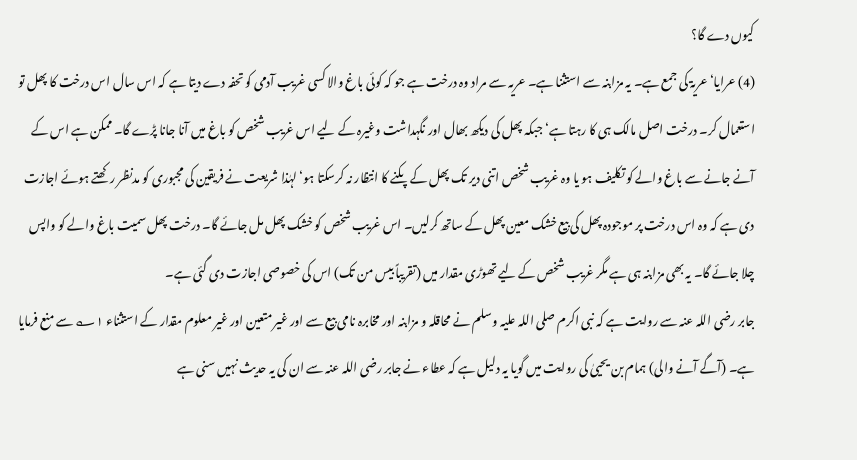کیوں دے گا؟
(4) عرایا‘ عریۃ کی جمع ہے۔ یہ مزابنہ سے استثنا ہے۔ عریہ سے مراد وہ درخت ہے جو کہ کوئی باغ والا کسی غریب آدمی کو تحفہ دے دیتا ہے کہ اس سال اس درخت کا پھل تو استعمال کر۔ درخت اصل مالک ہی کا رہتا ہے‘ جبکہ پھل کی دیکھ بھال اور نگہداشت وغیرہ کے لیے اس غریب شخص کو باغ میں آنا جانا پڑے گا۔ ممکن ہے اس کے آنے جانے سے باغ والے کو تکلیف ہو یا وہ غریب شخص اتنی دیر تک پھل کے پکنے کا انتظار نہ کرسکتا ہو‘ لہٰذا شریعت نے فریقین کی مجبوری کو مدنظر رکھتے ہوئے اجازت دی ہے کہ وہ اس درخت پر موجودہ پھل کی بیع خشک معین پھل کے ساتھ کرلیں۔ اس غریب شخص کو خشک پھل مل جائے گا۔ درخت پھل سمیت باغ والے کو واپس چلا جائے گا۔ یہ بھی مزابنہ ہی ہے مگر غریب شخص کے لیے تھوڑی مقدار میں (تقریباً بیس من تک) اس کی خصوصی اجازت دی گئی ہے۔
جابر رضی اللہ عنہ سے روایت ہے کہ نبی اکرم صلی اللہ علیہ وسلم نے محاقلہ و مزابنہ اور مخابرہ نامی بیع سے اور غیر متعین اور غیر معلوم مقدار کے استثناء ۱؎ سے منع فرمایا ہے۔ (آگے آنے والی) ہمام بن یحییٰ کی روایت میں گویا یہ دلیل ہے کہ عطاء نے جابر رضی اللہ عنہ سے ان کی یہ حدیث نہیں سنی ہے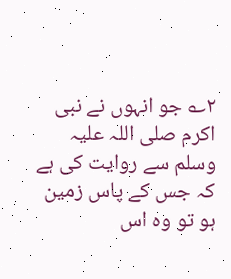۲؎ جو انہوں نے نبی اکرم صلی اللہ علیہ وسلم سے روایت کی ہے کہ جس کے پاس زمین ہو تو وہ اس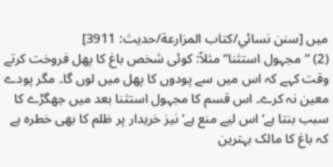میں [سنن نسائي/كتاب المزارعة/حدیث: 3911]
(2) ”مجہول استثنا“ مثلاً: کوئی شخص باغ کا پھل فروخت کرتے وقت کہے کہ اس میں سے پودوں کا پھل میں لوں گا۔ مگر پودے معین نہ کرے۔ اس قسم کا مجہول استثنا بعد میں جھگڑے کا سبب بنتا ہے‘ اس لیے منع ہے‘ نیز خریدار پر ظلم کا بھی خطرہ ہے کہ باغ کا مالک بہترین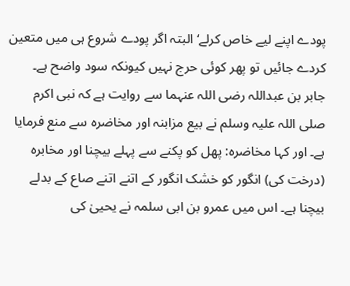پودے اپنے لیے خاص کرلے‘ البتہ اگر پودے شروع ہی میں متعین کردے جائیں تو پھر کوئی حرج نہیں کیونکہ سود واضح ہے۔
جابر بن عبداللہ رضی اللہ عنہما سے روایت ہے کہ نبی اکرم صلی اللہ علیہ وسلم نے بیع مزابنہ اور مخاضرہ سے منع فرمایا ہے۔ اور کہا مخاضرہ: پھل کو پکنے سے پہلے بیچنا اور مخابرہ (درخت کی) انگور کو خشک انگور کے اتنے اتنے صاع کے بدلے بیچنا ہے۔ اس میں عمرو بن ابی سلمہ نے یحییٰ کی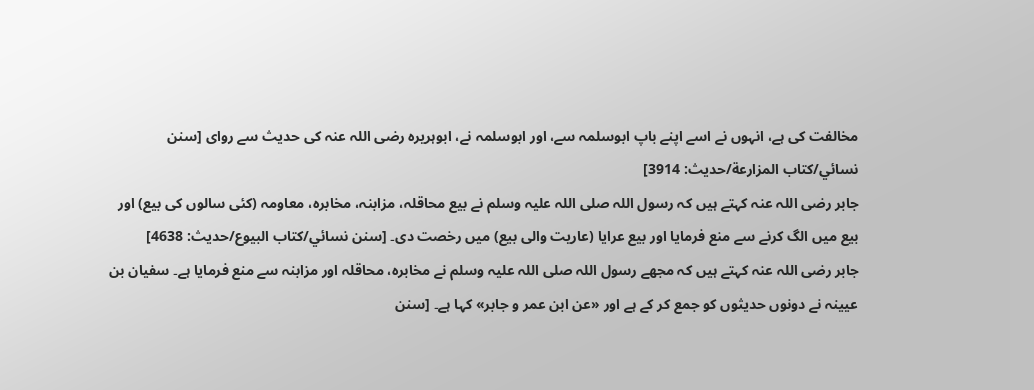مخالفت کی ہے، انہوں نے اسے اپنے باپ ابوسلمہ سے، اور ابوسلمہ نے، ابوہریرہ رضی اللہ عنہ کی حدیث سے روای [سنن نسائي/كتاب المزارعة/حدیث: 3914]
جابر رضی اللہ عنہ کہتے ہیں کہ رسول اللہ صلی اللہ علیہ وسلم نے بیع محاقلہ، مزابنہ، مخابرہ، معاومہ (کئی سالوں کی بیع) اور بیع میں الگ کرنے سے منع فرمایا اور بیع عرایا (عاریت والی بیع) میں رخصت دی۔ [سنن نسائي/كتاب البيوع/حدیث: 4638]
جابر رضی اللہ عنہ کہتے ہیں کہ مجھے رسول اللہ صلی اللہ علیہ وسلم نے مخابرہ، محاقلہ اور مزابنہ سے منع فرمایا ہے۔ سفیان بن عیینہ نے دونوں حدیثوں کو جمع کر کے ہے اور «عن ابن عمر و جابر» کہا ہے۔ [سنن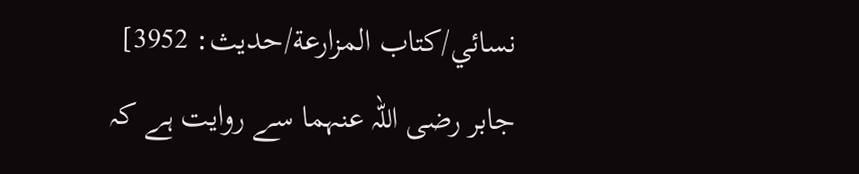نسائي/كتاب المزارعة/حدیث: 3952]
جابر رضی اللہ عنہما سے روایت ہے کہ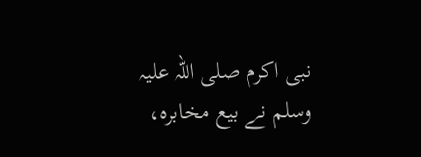نبی اکرم صلی اللہ علیہ وسلم نے بیع مخابرہ،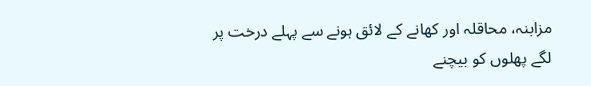مزابنہ، محاقلہ اور کھانے کے لائق ہونے سے پہلے درخت پر لگے پھلوں کو بیچنے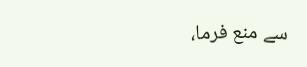سے منع فرما،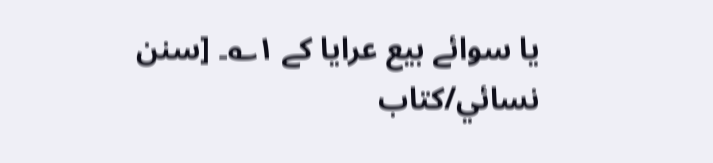یا سوائے بیع عرایا کے ۱؎۔ [سنن نسائي/كتاب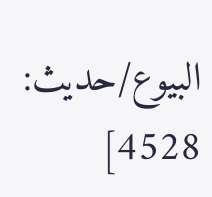البيوع/حدیث: 4528]